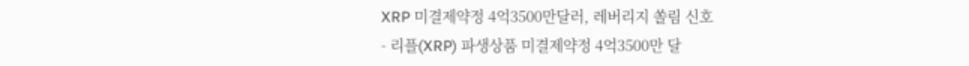XRP 미결제약정 4억3500만달러, 레버리지 쏠림 신호
- 리플(XRP) 파생상품 미결제약정 4억3500만 달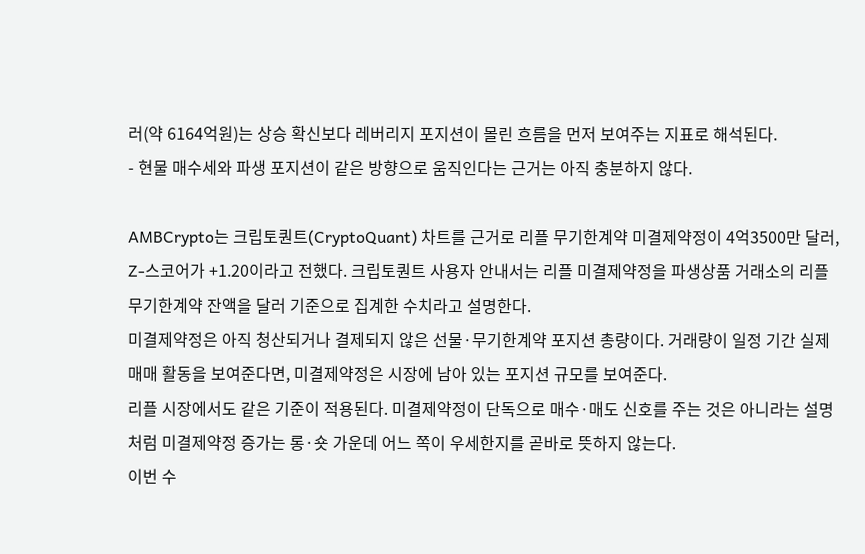러(약 6164억원)는 상승 확신보다 레버리지 포지션이 몰린 흐름을 먼저 보여주는 지표로 해석된다.
- 현물 매수세와 파생 포지션이 같은 방향으로 움직인다는 근거는 아직 충분하지 않다.

AMBCrypto는 크립토퀀트(CryptoQuant) 차트를 근거로 리플 무기한계약 미결제약정이 4억3500만 달러, Z-스코어가 +1.20이라고 전했다. 크립토퀀트 사용자 안내서는 리플 미결제약정을 파생상품 거래소의 리플 무기한계약 잔액을 달러 기준으로 집계한 수치라고 설명한다.
미결제약정은 아직 청산되거나 결제되지 않은 선물·무기한계약 포지션 총량이다. 거래량이 일정 기간 실제 매매 활동을 보여준다면, 미결제약정은 시장에 남아 있는 포지션 규모를 보여준다.
리플 시장에서도 같은 기준이 적용된다. 미결제약정이 단독으로 매수·매도 신호를 주는 것은 아니라는 설명 처럼 미결제약정 증가는 롱·숏 가운데 어느 쪽이 우세한지를 곧바로 뜻하지 않는다.
이번 수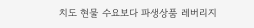치도 현물 수요보다 파생상품 레버리지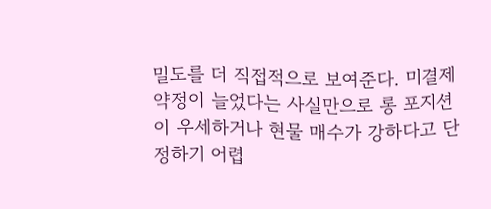밀도를 더 직접적으로 보여준다. 미결제약정이 늘었다는 사실만으로 롱 포지션이 우세하거나 현물 매수가 강하다고 단정하기 어렵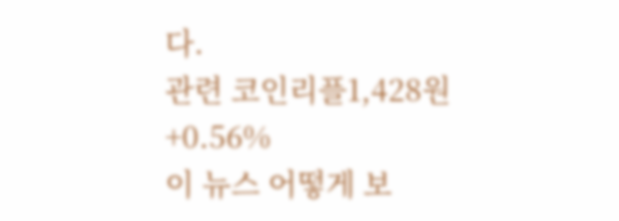다.
관련 코인리플1,428원 +0.56%
이 뉴스 어떻게 보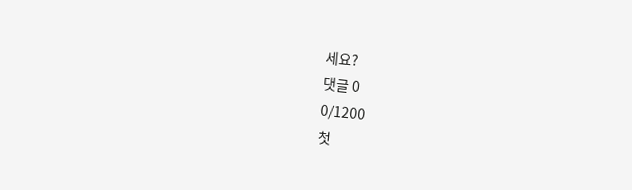세요?
댓글 0
0/1200
첫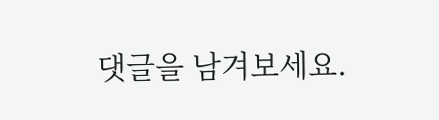댓글을 남겨보세요.